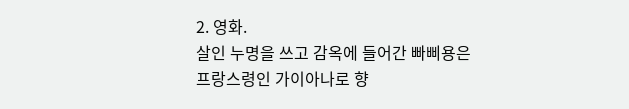2. 영화.
살인 누명을 쓰고 감옥에 들어간 빠삐용은
프랑스령인 가이아나로 향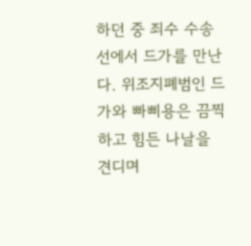하던 중 죄수 수송선에서 드가를 만난다. 위조지폐범인 드가와 빠삐용은 끔찍하고 힘든 나날을 견디며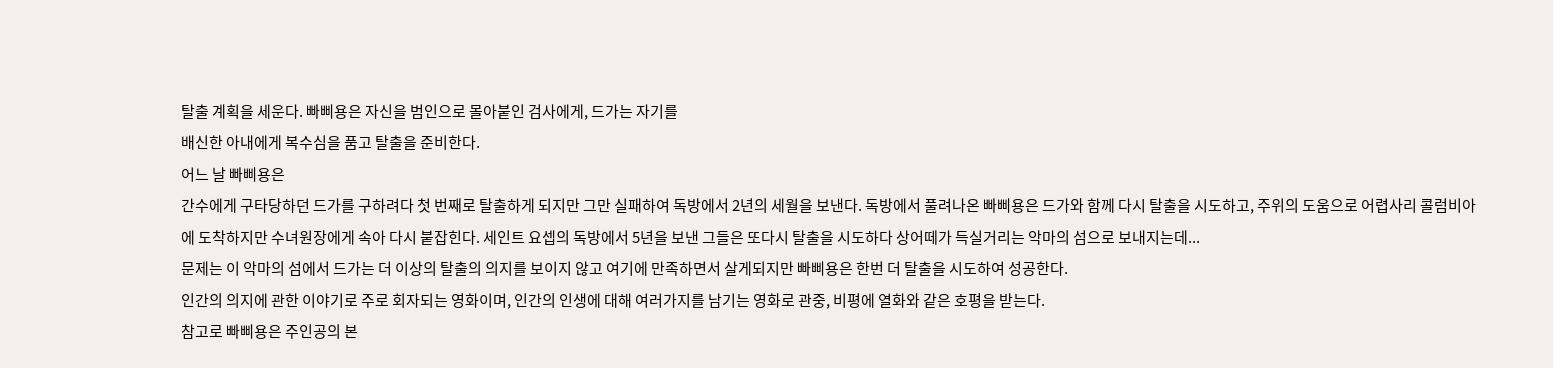탈출 계획을 세운다. 빠삐용은 자신을 범인으로 몰아붙인 검사에게, 드가는 자기를
배신한 아내에게 복수심을 품고 탈출을 준비한다.
어느 날 빠삐용은
간수에게 구타당하던 드가를 구하려다 첫 번째로 탈출하게 되지만 그만 실패하여 독방에서 2년의 세월을 보낸다. 독방에서 풀려나온 빠삐용은 드가와 함께 다시 탈출을 시도하고, 주위의 도움으로 어렵사리 콜럼비아에 도착하지만 수녀원장에게 속아 다시 붙잡힌다. 세인트 요셉의 독방에서 5년을 보낸 그들은 또다시 탈출을 시도하다 상어떼가 득실거리는 악마의 섬으로 보내지는데...
문제는 이 악마의 섬에서 드가는 더 이상의 탈출의 의지를 보이지 않고 여기에 만족하면서 살게되지만 빠삐용은 한번 더 탈출을 시도하여 성공한다.
인간의 의지에 관한 이야기로 주로 회자되는 영화이며, 인간의 인생에 대해 여러가지를 남기는 영화로 관중, 비평에 열화와 같은 호평을 받는다.
참고로 빠삐용은 주인공의 본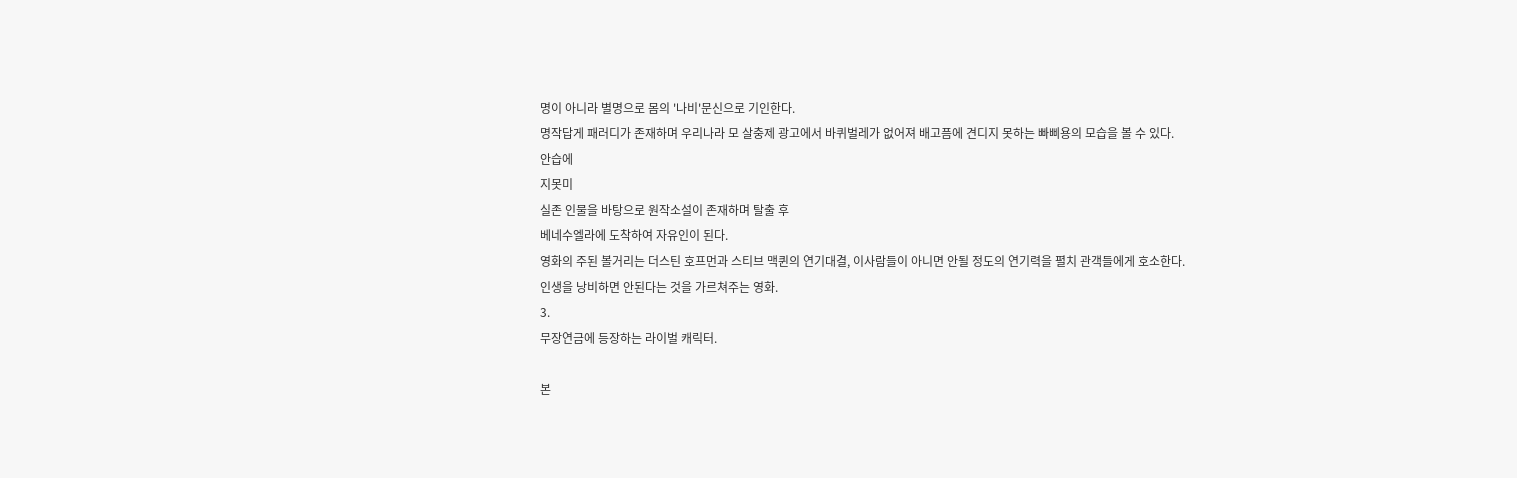명이 아니라 별명으로 몸의 '나비'문신으로 기인한다.
명작답게 패러디가 존재하며 우리나라 모 살충제 광고에서 바퀴벌레가 없어져 배고픔에 견디지 못하는 빠삐용의 모습을 볼 수 있다.
안습에
지못미
실존 인물을 바탕으로 원작소설이 존재하며 탈출 후
베네수엘라에 도착하여 자유인이 된다.
영화의 주된 볼거리는 더스틴 호프먼과 스티브 맥퀸의 연기대결, 이사람들이 아니면 안될 정도의 연기력을 펼치 관객들에게 호소한다.
인생을 낭비하면 안된다는 것을 가르쳐주는 영화.
3.
무장연금에 등장하는 라이벌 캐릭터.

본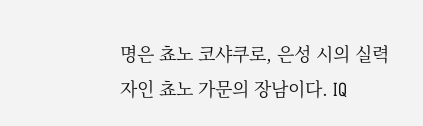명은 쵸노 코샤쿠로, 은성 시의 실력자인 쵸노 가문의 장남이다. IQ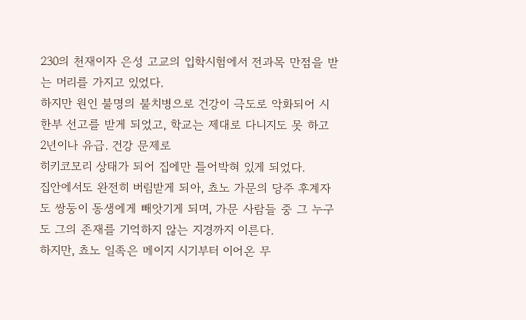230의 천재이자 은성 고교의 입학시험에서 전과목 만점을 받는 머리를 가지고 있었다.
하지만 원인 불명의 불치병으로 건강이 극도로 악화되어 시한부 선고를 받게 되었고, 학교는 제대로 다니지도 못 하고 2년이나 유급. 건강 문제로
히키코모리 상태가 되어 집에만 틀어박혀 있게 되었다.
집안에서도 완전히 버림받게 되아, 쵸노 가문의 당주 후계자도 쌍둥이 동생에게 빼앗기게 되며, 가문 사람들 중 그 누구도 그의 존재를 기억하지 않는 지경까지 이른다.
하지만, 쵸노 일족은 메이지 시기부터 이어온 무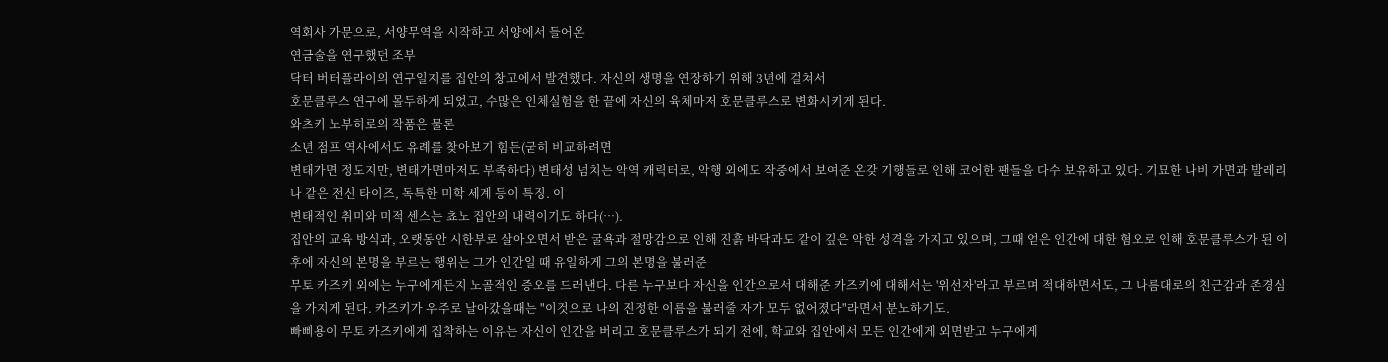역회사 가문으로, 서양무역을 시작하고 서양에서 들어온
연금술을 연구했던 조부
닥터 버터플라이의 연구일지를 집안의 창고에서 발견했다. 자신의 생명을 연장하기 위해 3년에 걸쳐서
호문클루스 연구에 몰두하게 되었고, 수많은 인체실험을 한 끝에 자신의 육체마저 호문클루스로 변화시키게 된다.
와츠키 노부히로의 작품은 물론
소년 점프 역사에서도 유례를 찾아보기 힘든(굳히 비교하려면
변태가면 정도지만, 변태가면마저도 부족하다) 변태성 넘치는 악역 캐릭터로, 악행 외에도 작중에서 보여준 온갖 기행들로 인해 코어한 팬들을 다수 보유하고 있다. 기묘한 나비 가면과 발레리나 같은 전신 타이즈, 독특한 미학 세계 등이 특징. 이
변태적인 취미와 미적 센스는 쵸노 집안의 내력이기도 하다(…).
집안의 교육 방식과, 오랫동안 시한부로 살아오면서 받은 굴욕과 절망감으로 인해 진흙 바닥과도 같이 깊은 악한 성격을 가지고 있으며, 그때 얻은 인간에 대한 혐오로 인해 호문클루스가 된 이후에 자신의 본명을 부르는 행위는 그가 인간일 때 유일하게 그의 본명을 불러준
무토 카즈키 외에는 누구에게든지 노골적인 증오를 드러낸다. 다른 누구보다 자신을 인간으로서 대해준 카즈키에 대해서는 '위선자'라고 부르며 적대하면서도, 그 나름대로의 친근감과 존경심을 가지게 된다. 카즈키가 우주로 날아갔을때는 "이것으로 나의 진정한 이름을 불러줄 자가 모두 없어졌다"라면서 분노하기도.
빠삐용이 무토 카즈키에게 집착하는 이유는 자신이 인간을 버리고 호문클루스가 되기 전에, 학교와 집안에서 모든 인간에게 외면받고 누구에게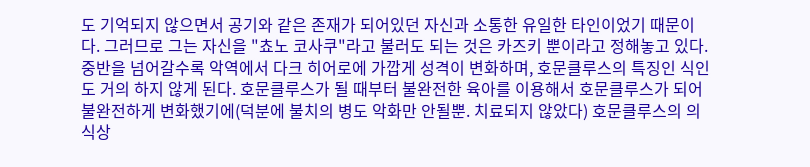도 기억되지 않으면서 공기와 같은 존재가 되어있던 자신과 소통한 유일한 타인이었기 때문이다. 그러므로 그는 자신을 "쵸노 코사쿠"라고 불러도 되는 것은 카즈키 뿐이라고 정해놓고 있다.
중반을 넘어갈수록 악역에서 다크 히어로에 가깝게 성격이 변화하며, 호문클루스의 특징인 식인도 거의 하지 않게 된다. 호문클루스가 될 때부터 불완전한 육아를 이용해서 호문클루스가 되어 불완전하게 변화했기에(덕분에 불치의 병도 악화만 안될뿐. 치료되지 않았다) 호문클루스의 의식상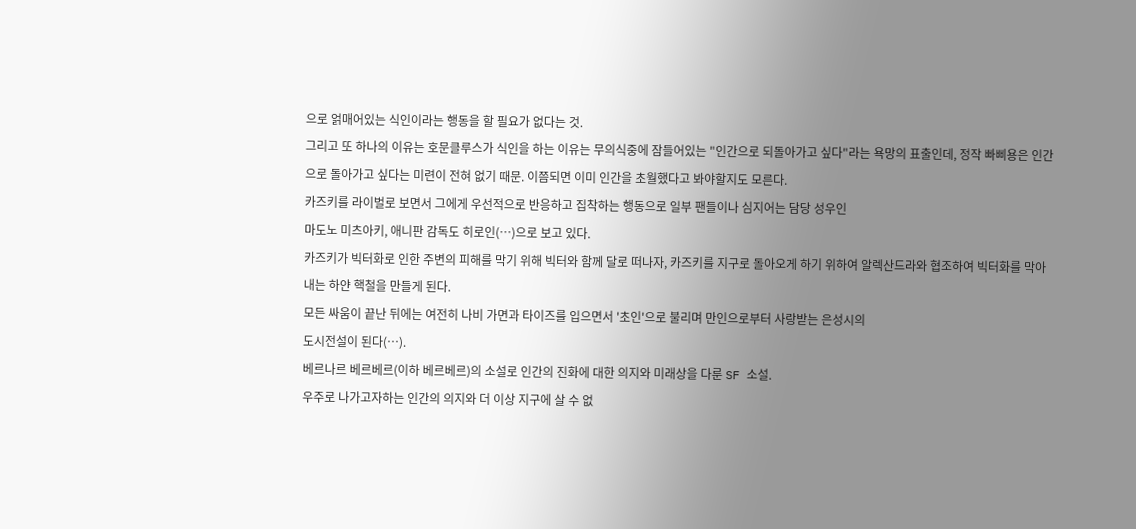으로 얽매어있는 식인이라는 행동을 할 필요가 없다는 것.
그리고 또 하나의 이유는 호문클루스가 식인을 하는 이유는 무의식중에 잠들어있는 "인간으로 되돌아가고 싶다"라는 욕망의 표출인데, 정작 빠삐용은 인간으로 돌아가고 싶다는 미련이 전혀 없기 때문. 이쯤되면 이미 인간을 초월했다고 봐야할지도 모른다.
카즈키를 라이벌로 보면서 그에게 우선적으로 반응하고 집착하는 행동으로 일부 팬들이나 심지어는 담당 성우인
마도노 미츠아키, 애니판 감독도 히로인(…)으로 보고 있다.
카즈키가 빅터화로 인한 주변의 피해를 막기 위해 빅터와 함께 달로 떠나자, 카즈키를 지구로 돌아오게 하기 위하여 알렉산드라와 협조하여 빅터화를 막아내는 하얀 핵철을 만들게 된다.
모든 싸움이 끝난 뒤에는 여전히 나비 가면과 타이즈를 입으면서 '초인'으로 불리며 만인으로부터 사랑받는 은성시의
도시전설이 된다(…).
베르나르 베르베르(이하 베르베르)의 소설로 인간의 진화에 대한 의지와 미래상을 다룬 SF 소설.
우주로 나가고자하는 인간의 의지와 더 이상 지구에 살 수 없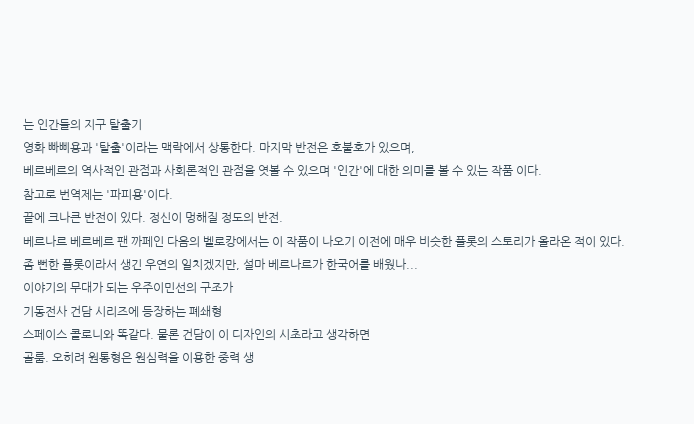는 인간들의 지구 탈출기
영화 빠삐용과 '탈출'이라는 맥락에서 상통한다. 마지막 반전은 호불호가 있으며,
베르베르의 역사적인 관점과 사회론적인 관점을 엿볼 수 있으며 '인간'에 대한 의미를 볼 수 있는 작품 이다.
참고로 번역제는 '파피용'이다.
끝에 크나큰 반전이 있다. 정신이 멍해질 정도의 반전.
베르나르 베르베르 팬 까페인 다음의 벨로캉에서는 이 작품이 나오기 이전에 매우 비슷한 플롯의 스토리가 올라온 적이 있다. 좀 뻔한 플롯이라서 생긴 우연의 일치겠지만, 설마 베르나르가 한국어를 배웠나...
이야기의 무대가 되는 우주이민선의 구조가
기동전사 건담 시리즈에 등장하는 폐쇄형
스페이스 콜로니와 똑같다. 물론 건담이 이 디자인의 시초라고 생각하면
골룸. 오히려 원통형은 원심력을 이용한 중력 생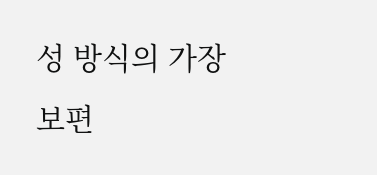성 방식의 가장 보편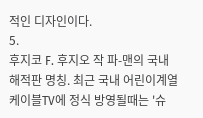적인 디자인이다.
5.
후지코 F. 후지오 작 파-맨의 국내 해적판 명칭. 최근 국내 어린이계열 케이블TV에 정식 방영될때는 '슈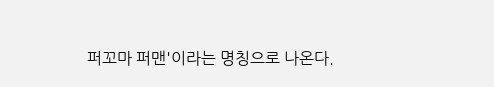퍼꼬마 퍼맨'이라는 명칭으로 나온다.